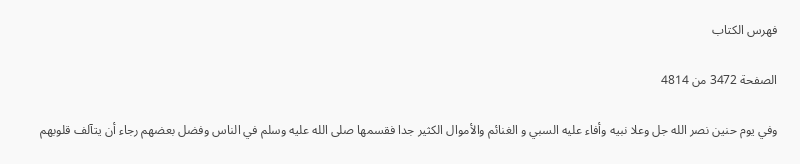فهرس الكتاب

الصفحة 3472 من 4814

وفي يوم حنين نصر الله جل وعلا نبيه وأفاء عليه السبي و الغنائم والأموال الكثير جدا فقسمها صلى الله عليه وسلم في الناس وفضل بعضهم رجاء أن يتآلف قلوبهم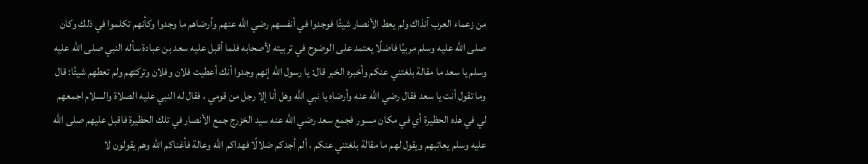من زعماء العرب آنذاك ولم يعط الأنصار شيئًا فوجدوا في أنفسهم رضي الله عنهم وأرضاهم ما وجدوا وكأنهم تكلموا في ذلك وكان صلى الله عليه وسلم مربيًا فاضلًا يعتمد على الوضوح في تربيته لأصحابه فلما أقبل عليه سعد بن عبادة سأله النبي صلى الله عليه وسلم يا سعد ما مقالة بلغتني عنكم وأخبره الخبر قال: يا رسول الله إنهم وجدوا أنك أعطيت فلان وفلان وتركتهم ولم تعطهم شيئًا: قال وما تقول أنت يا سعد فقال رضي الله عنه وأرضاه يا نبي الله وهل أنا إلا رجل من قومي ، فقال له النبي عليه الصلاة والسلام اجمعهم لي في هذه الحظيرة أي في مكان مسور فجمع سعد رضي الله عنه سيد الخزرج جمع الأنصار في تلك الحظيرة فاقبل عليهم صلى الله عليه وسلم يعاتبهم ويقول لهم ما مقالة بلغتني عنكم ، ألم أجدكم ضلالًا فهداكم الله وعالة فأغناكم الله وهم يقولون لا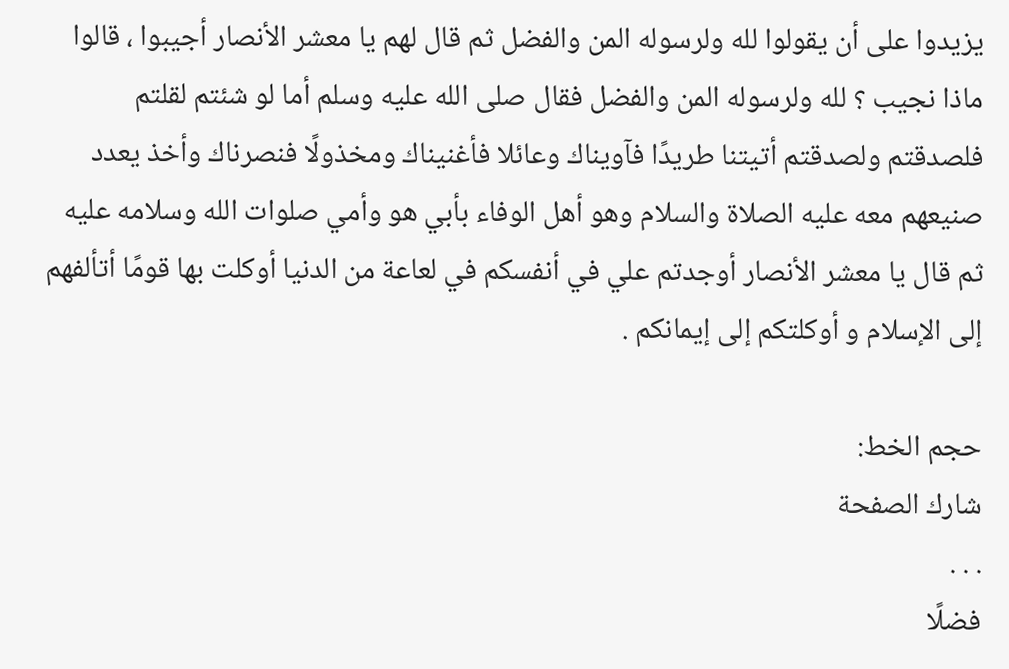يزيدوا على أن يقولوا لله ولرسوله المن والفضل ثم قال لهم يا معشر الأنصار أجيبوا ، قالوا ماذا نجيب ؟ لله ولرسوله المن والفضل فقال صلى الله عليه وسلم أما لو شئتم لقلتم فلصدقتم ولصدقتم أتيتنا طريدًا فآويناك وعائلا فأغنيناك ومخذولًا فنصرناك وأخذ يعدد صنيعهم معه عليه الصلاة والسلام وهو أهل الوفاء بأبي هو وأمي صلوات الله وسلامه عليه ثم قال يا معشر الأنصار أوجدتم علي في أنفسكم في لعاعة من الدنيا أوكلت بها قومًا أتألفهم إلى الإسلام و أوكلتكم إلى إيمانكم .

حجم الخط:
شارك الصفحة
. . .
فضلًا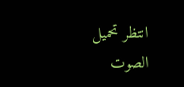انتظر تحميل الصوت